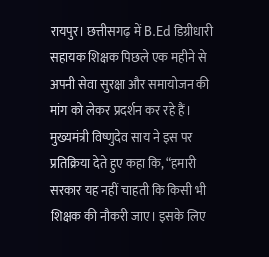रायपुर। छत्तीसगढ़ में B.Ed डिग्रीधारी सहायक शिक्षक पिछले एक महीने से अपनी सेवा सुरक्षा और समायोजन की मांग को लेकर प्रदर्शन कर रहे हैं। मुख्यमंत्री विष्णुदेव साय ने इस पर प्रतिक्रिया देते हुए कहा कि, “हमारी सरकार यह नहीं चाहती कि किसी भी शिक्षक की नौकरी जाए। इसके लिए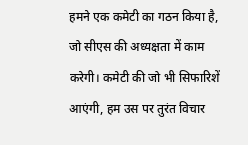हमने एक कमेटी का गठन किया है, जो सीएस की अध्यक्षता में काम करेगी। कमेटी की जो भी सिफारिशें आएंगी, हम उस पर तुरंत विचार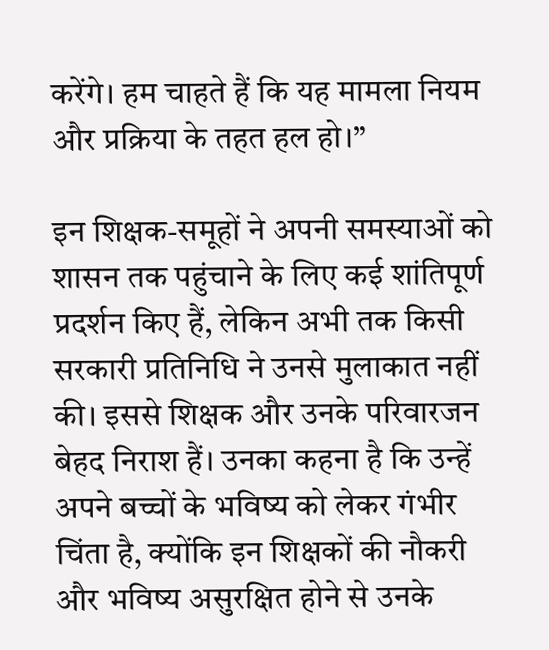करेंगे। हम चाहते हैं कि यह मामला नियम और प्रक्रिया के तहत हल हो।”

इन शिक्षक-समूहों ने अपनी समस्याओं को शासन तक पहुंचाने के लिए कई शांतिपूर्ण प्रदर्शन किए हैं, लेकिन अभी तक किसी सरकारी प्रतिनिधि ने उनसे मुलाकात नहीं की। इससे शिक्षक और उनके परिवारजन बेहद निराश हैं। उनका कहना है कि उन्हें अपने बच्चों के भविष्य को लेकर गंभीर चिंता है, क्योंकि इन शिक्षकों की नौकरी और भविष्य असुरक्षित होने से उनके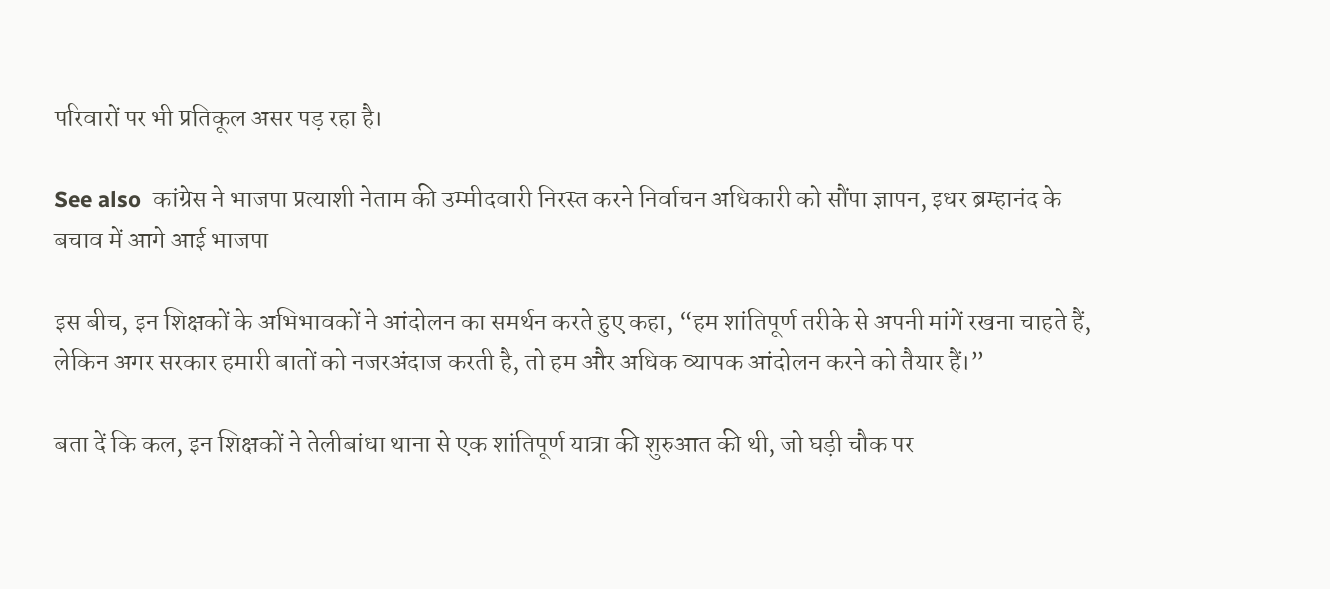परिवारों पर भी प्रतिकूल असर पड़ रहा है।

See also  कांग्रेस ने भाजपा प्रत्याशी नेताम की उम्मीदवारी निरस्त करने निर्वाचन अधिकारी को सौंपा ज्ञापन, इधर ब्रम्हानंद के बचाव में आगे आई भाजपा

इस बीच, इन शिक्षकों के अभिभावकों ने आंदोलन का समर्थन करते हुए कहा, “हम शांतिपूर्ण तरीके से अपनी मांगें रखना चाहते हैं, लेकिन अगर सरकार हमारी बातों को नजरअंदाज करती है, तो हम और अधिक व्यापक आंदोलन करने को तैयार हैं।”

बता दें कि कल, इन शिक्षकों ने तेलीबांधा थाना से एक शांतिपूर्ण यात्रा की शुरुआत की थी, जो घड़ी चौक पर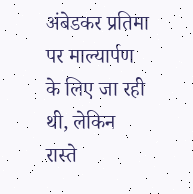अंबेडकर प्रतिमा पर माल्यार्पण के लिए जा रही थी, लेकिन रास्ते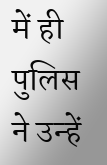में ही पुलिस ने उन्हें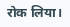रोक लिया।